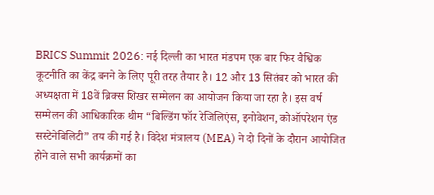BRICS Summit 2026: नई दिल्ली का भारत मंडपम एक बार फिर वैश्विक कूटनीति का केंद्र बनने के लिए पूरी तरह तैयार है। 12 और 13 सितंबर को भारत की अध्यक्षता में 18वें ब्रिक्स शिखर सम्मेलन का आयोजन किया जा रहा है। इस वर्ष सम्मेलन की आधिकारिक थीम “बिल्डिंग फॉर रेजिलिएंस, इनोवेशन, कोऑपरेशन एंड सस्टेनेबिलिटी” तय की गई है। विदेश मंत्रालय (MEA) ने दो दिनों के दौरान आयोजित होने वाले सभी कार्यक्रमों का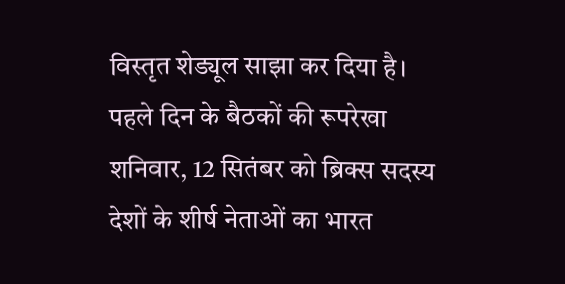विस्तृत शेड्यूल साझा कर दिया है।
पहले दिन के बैठकों की रूपरेखा
शनिवार, 12 सितंबर को ब्रिक्स सदस्य देशों के शीर्ष नेताओं का भारत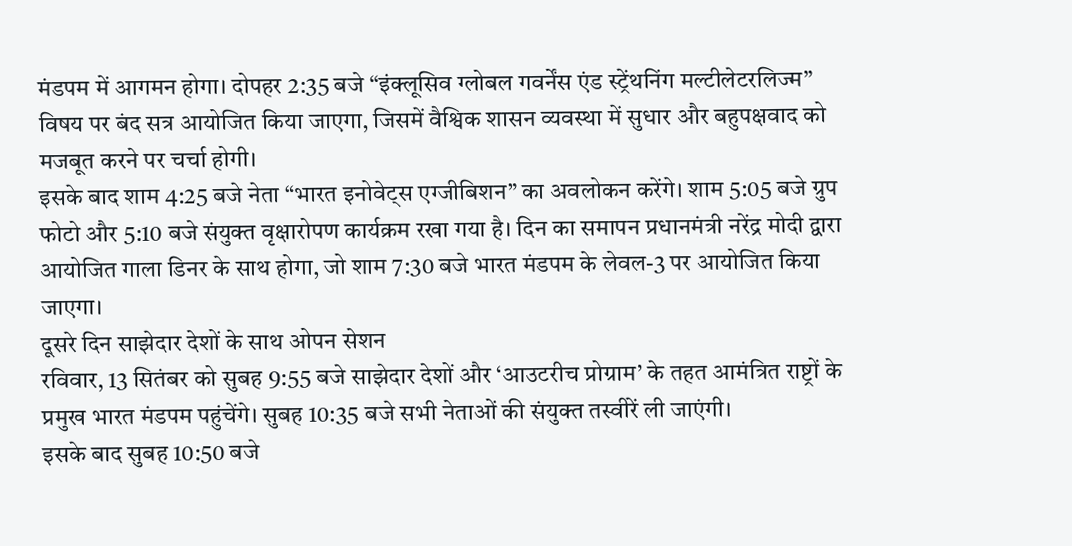मंडपम में आगमन होगा। दोपहर 2:35 बजे “इंक्लूसिव ग्लोबल गवर्नेंस एंड स्ट्रेंथनिंग मल्टीलेटरलिज्म” विषय पर बंद सत्र आयोजित किया जाएगा, जिसमें वैश्विक शासन व्यवस्था में सुधार और बहुपक्षवाद को मजबूत करने पर चर्चा होगी।
इसके बाद शाम 4:25 बजे नेता “भारत इनोवेट्स एग्जीबिशन” का अवलोकन करेंगे। शाम 5:05 बजे ग्रुप फोटो और 5:10 बजे संयुक्त वृक्षारोपण कार्यक्रम रखा गया है। दिन का समापन प्रधानमंत्री नरेंद्र मोदी द्वारा आयोजित गाला डिनर के साथ होगा, जो शाम 7:30 बजे भारत मंडपम के लेवल-3 पर आयोजित किया जाएगा।
दूसरे दिन साझेदार देशों के साथ ओपन सेशन
रविवार, 13 सितंबर को सुबह 9:55 बजे साझेदार देशों और ‘आउटरीच प्रोग्राम’ के तहत आमंत्रित राष्ट्रों के प्रमुख भारत मंडपम पहुंचेंगे। सुबह 10:35 बजे सभी नेताओं की संयुक्त तस्वीरें ली जाएंगी।
इसके बाद सुबह 10:50 बजे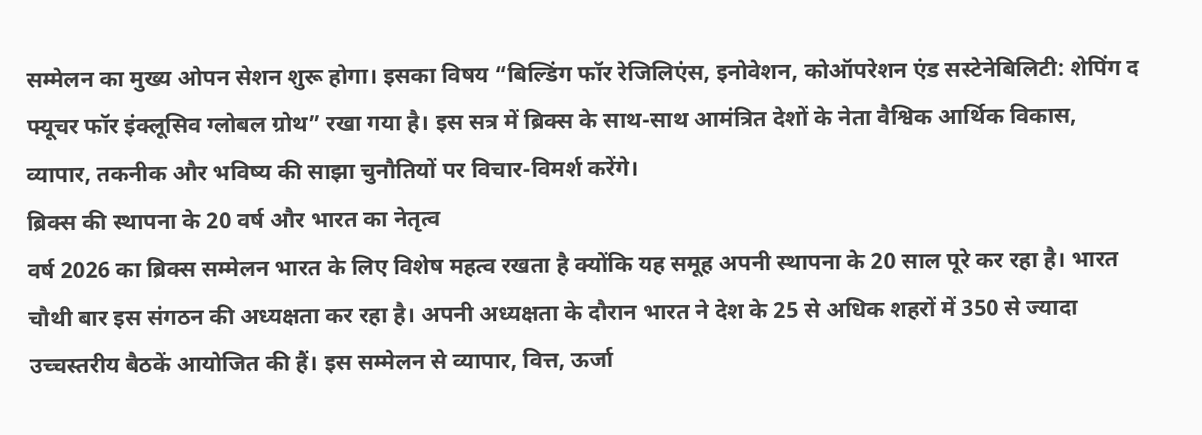सम्मेलन का मुख्य ओपन सेशन शुरू होगा। इसका विषय “बिल्डिंग फॉर रेजिलिएंस, इनोवेशन, कोऑपरेशन एंड सस्टेनेबिलिटी: शेपिंग द फ्यूचर फॉर इंक्लूसिव ग्लोबल ग्रोथ” रखा गया है। इस सत्र में ब्रिक्स के साथ-साथ आमंत्रित देशों के नेता वैश्विक आर्थिक विकास, व्यापार, तकनीक और भविष्य की साझा चुनौतियों पर विचार-विमर्श करेंगे।
ब्रिक्स की स्थापना के 20 वर्ष और भारत का नेतृत्व
वर्ष 2026 का ब्रिक्स सम्मेलन भारत के लिए विशेष महत्व रखता है क्योंकि यह समूह अपनी स्थापना के 20 साल पूरे कर रहा है। भारत चौथी बार इस संगठन की अध्यक्षता कर रहा है। अपनी अध्यक्षता के दौरान भारत ने देश के 25 से अधिक शहरों में 350 से ज्यादा उच्चस्तरीय बैठकें आयोजित की हैं। इस सम्मेलन से व्यापार, वित्त, ऊर्जा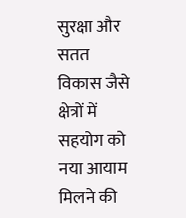सुरक्षा और सतत विकास जैसे क्षेत्रों में सहयोग को नया आयाम मिलने की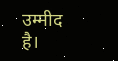उम्मीद है।